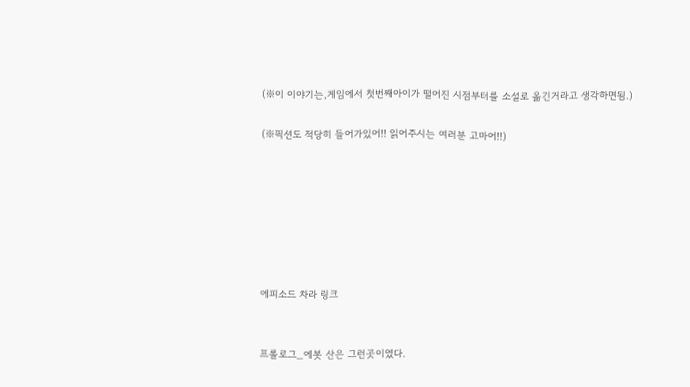(※이 이야기는,게임에서 첫번째아이가 떨어진 시점부터를 소설로 옮긴거라고 생각하면됨.)

(※픽션도 적당히 들어가있어!! 읽어주시는 여러분 고마어!!)







에피소드 차라 링크


프롤로그_에봇 산은 그런곳이였다.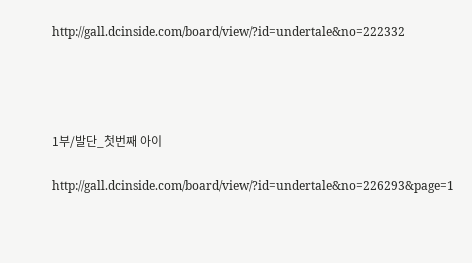http://gall.dcinside.com/board/view/?id=undertale&no=222332




1부/발단_첫번째 아이

http://gall.dcinside.com/board/view/?id=undertale&no=226293&page=1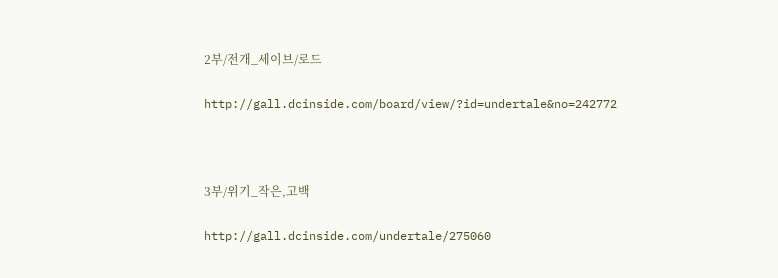2부/전개_세이브/로드

http://gall.dcinside.com/board/view/?id=undertale&no=242772



3부/위기_작은,고백

http://gall.dcinside.com/undertale/275060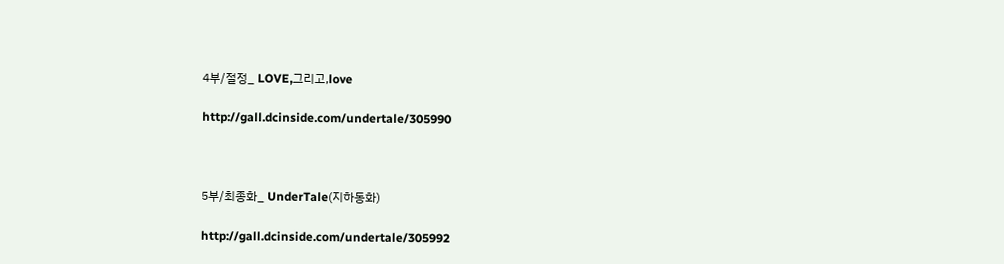4부/절정_ LOVE,그리고,love

http://gall.dcinside.com/undertale/305990



5부/최종화_ UnderTale(지하동화)

http://gall.dcinside.com/undertale/305992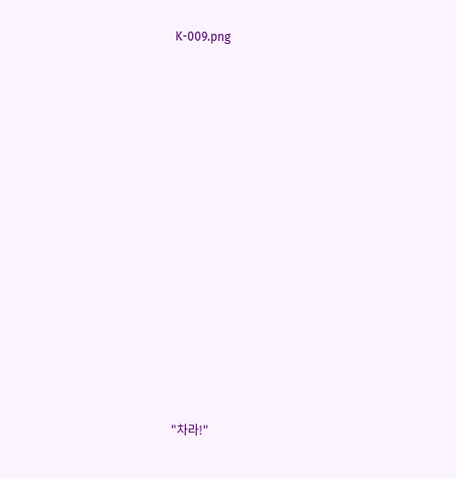K-009.png
















"차라!"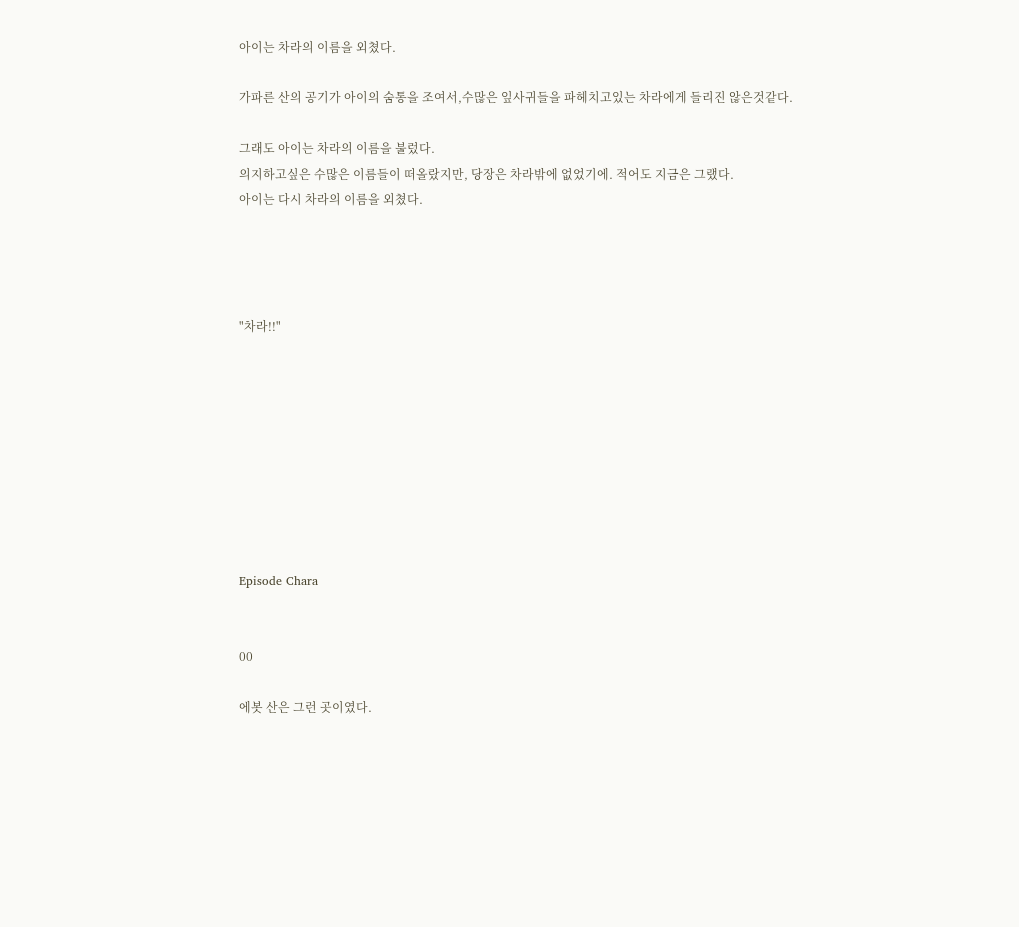아이는 차라의 이름을 외쳤다.

가파른 산의 공기가 아이의 숨통을 조여서,수많은 잎사귀들을 파헤치고있는 차라에게 들리진 않은것같다.

그래도 아이는 차라의 이름을 불렀다.
의지하고싶은 수많은 이름들이 떠올랐지만, 당장은 차라밖에 없었기에. 적어도 지금은 그랬다.
아이는 다시 차라의 이름을 외쳤다.




"차라!!"









Episode Chara


00

에봇 산은 그런 곳이였다.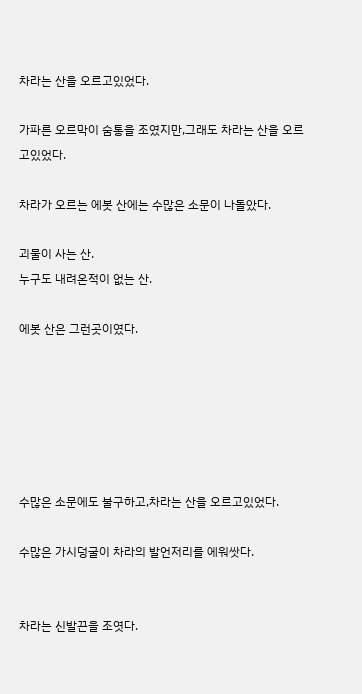차라는 산을 오르고있었다.

가파른 오르막이 숨통을 조였지만,그래도 차라는 산을 오르고있었다.

차라가 오르는 에봇 산에는 수많은 소문이 나돌았다.

괴물이 사는 산.
누구도 내려온적이 없는 산.

에봇 산은 그런곳이였다.






수많은 소문에도 불구하고,차라는 산을 오르고있었다.

수많은 가시덩굴이 차라의 발언저리를 에워쌋다.


차라는 신발끈을 조엿다.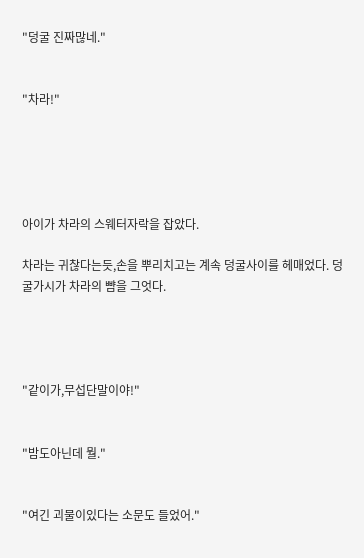"덩굴 진짜많네."


"차라!"





아이가 차라의 스웨터자락을 잡았다.

차라는 귀찮다는듯,손을 뿌리치고는 계속 덩굴사이를 헤매었다. 덩굴가시가 차라의 뺨을 그엇다.




"같이가,무섭단말이야!"


"밤도아닌데 뭘."


"여긴 괴물이있다는 소문도 들었어."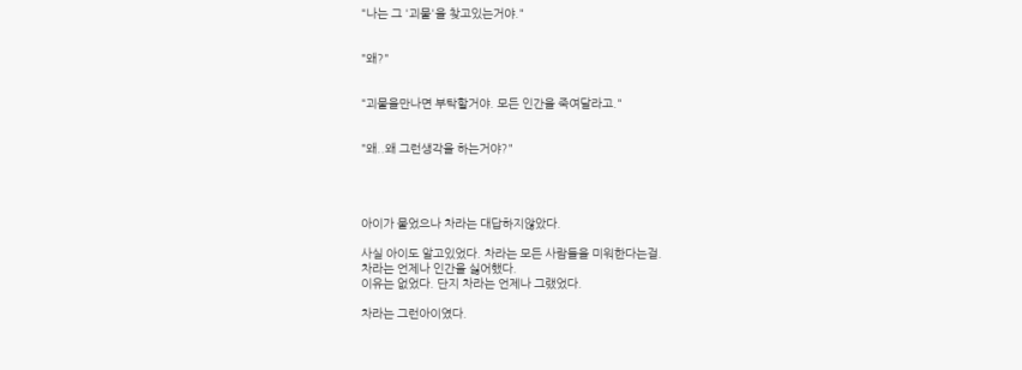"나는 그 '괴물'을 찾고있는거야."


"왜?"


"괴물을만나면 부탁할거야. 모든 인간을 죽여달라고."


"왜..왜 그런생각을 하는거야?"




아이가 물었으나 차라는 대답하지않았다.

사실 아이도 알고있었다. 차라는 모든 사람들을 미워한다는걸.
차라는 언제나 인간을 싫어했다.
이유는 없었다. 단지 차라는 언제나 그랬었다.

차라는 그런아이였다.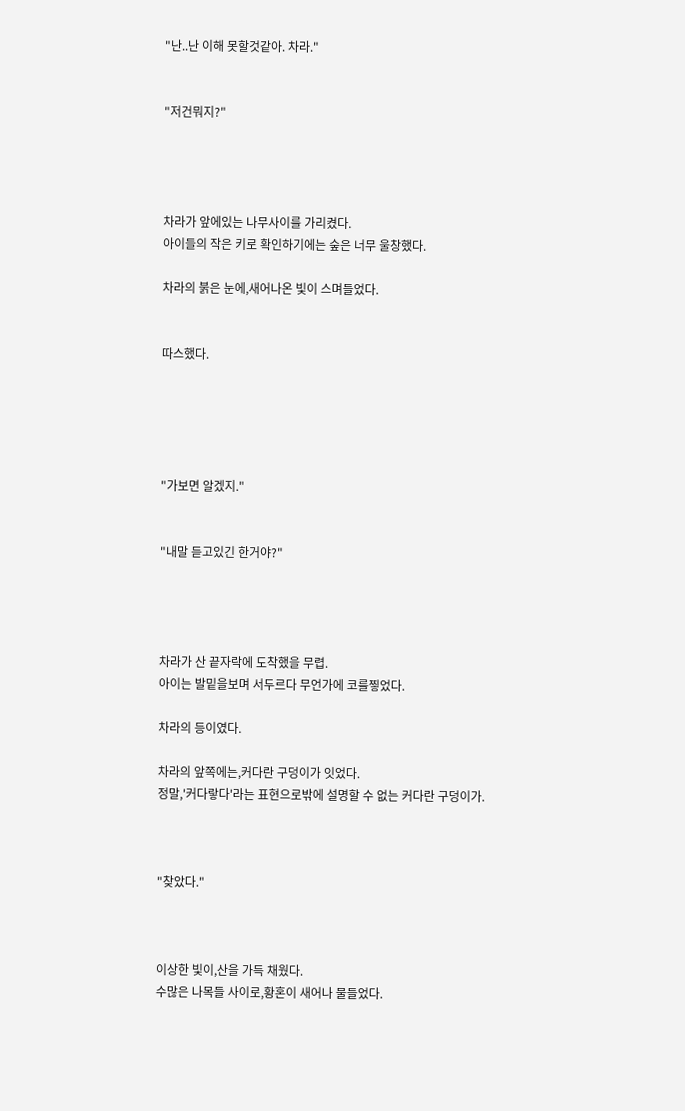"난..난 이해 못할것같아. 차라."


"저건뭐지?"




차라가 앞에있는 나무사이를 가리켰다.
아이들의 작은 키로 확인하기에는 숲은 너무 울창했다.

차라의 붉은 눈에,새어나온 빛이 스며들었다.


따스했다.





"가보면 알겠지."


"내말 듣고있긴 한거야?"




차라가 산 끝자락에 도착했을 무렵.
아이는 발밑을보며 서두르다 무언가에 코를찧었다.

차라의 등이였다.

차라의 앞쪽에는,커다란 구덩이가 잇었다.
정말,'커다랗다'라는 표현으로밖에 설명할 수 없는 커다란 구덩이가.



"찾았다."



이상한 빛이,산을 가득 채웠다.
수많은 나목들 사이로,황혼이 새어나 물들었다.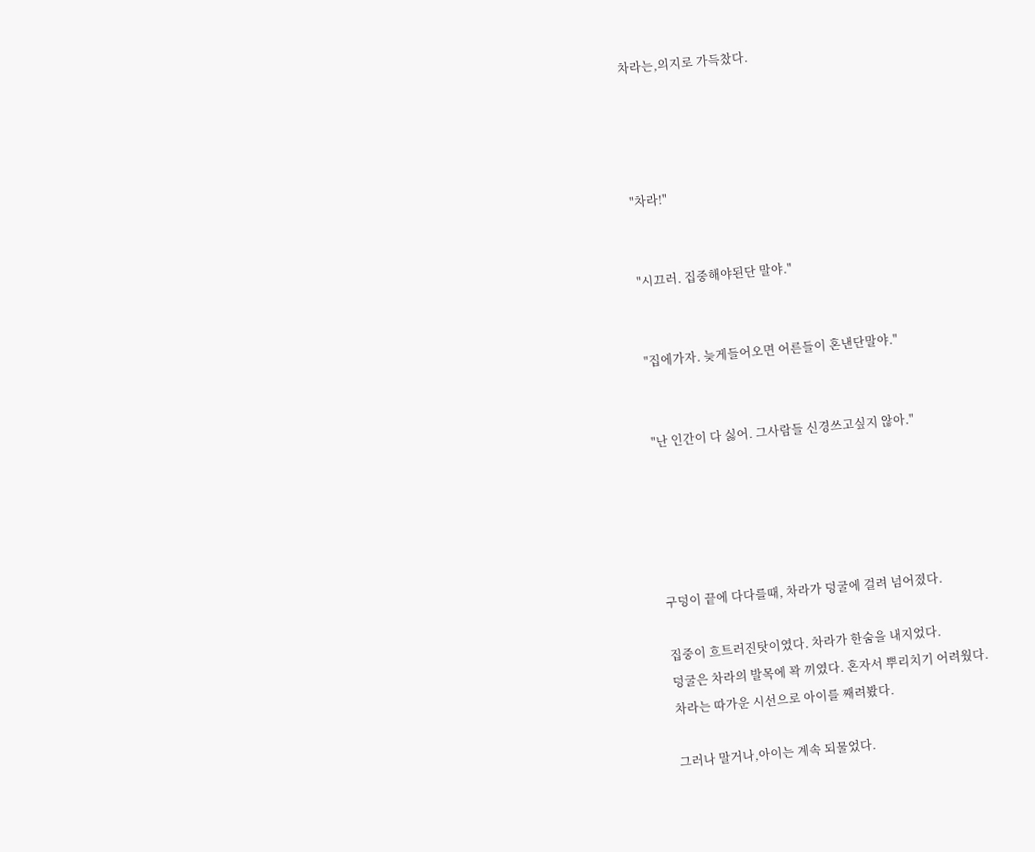차라는,의지로 가득찼다.




"차라!"


"시끄러. 집중해야된단 말야."


"집에가자. 늦게들어오면 어른들이 혼낸단말야."


"난 인간이 다 싫어. 그사람들 신경쓰고싶지 않아."





구덩이 끝에 다다를때, 차라가 덩굴에 걸려 넘어졌다.

집중이 흐트러진탓이였다. 차라가 한숨을 내지었다.
덩굴은 차라의 발목에 꽉 끼였다. 혼자서 뿌리치기 어려웠다.
차라는 따가운 시선으로 아이를 째려봤다.

그러나 말거나,아이는 계속 되물었다.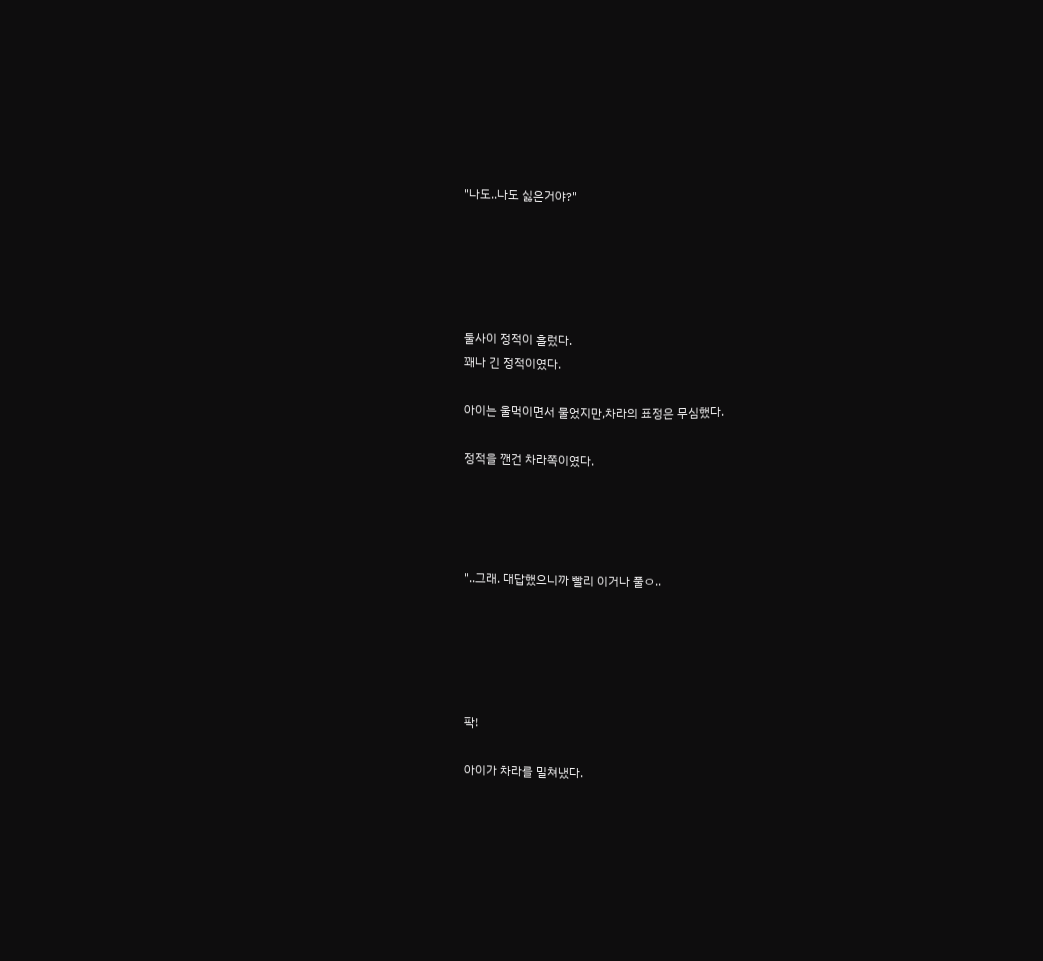"나도..나도 싫은거야?"





둘사이 정적이 흘렀다.
꽤나 긴 정적이였다.

아이는 울먹이면서 물었지만,차라의 표정은 무심했다.

정적을 깬건 차라쪽이였다.




"..그래. 대답했으니까 빨리 이거나 풀ㅇ..





팍!

아이가 차라를 밀쳐냈다.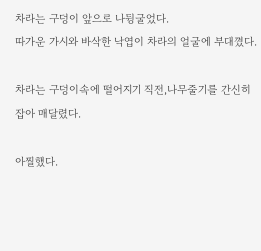차라는 구덩이 앞으로 나뒹굴었다.
따가운 가시와 바삭한 낙엽이 차라의 얼굴에 부대꼈다.

차라는 구덩이속에 떨어지기 직전,나무줄기를 간신히 잡아 매달렸다.

아찔했다.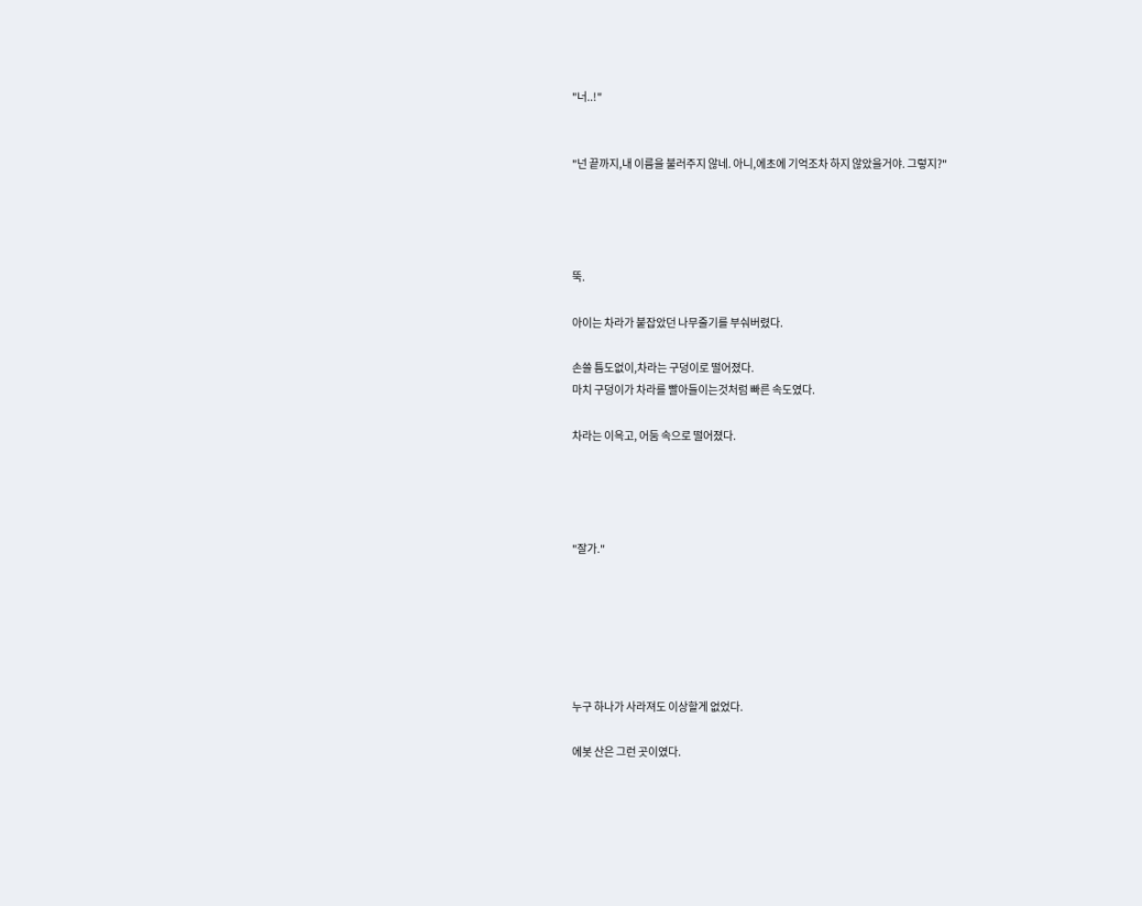"너..!"


"넌 끝까지,내 이름을 불러주지 않네. 아니,에초에 기억조차 하지 않았을거야. 그렇지?"




뚝.

아이는 차라가 붙잡았던 나무줄기를 부숴버렸다.

손쓸 틈도없이,차라는 구덩이로 떨어졌다.
마치 구덩이가 차라를 빨아들이는것처럼 빠른 속도였다.

차라는 이윽고, 어둠 속으로 떨어졌다.




"잘가."






누구 하나가 사라져도 이상할게 없었다.

에봇 산은 그런 곳이였다.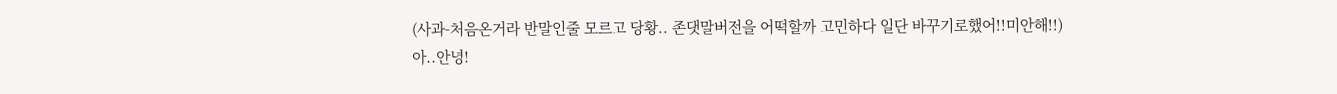(사과-처음온거라 반말인줄 모르고 당황.. 존댓말버전을 어떡할까 고민하다 일단 바꾸기로했어!!미안해!!)
아..안녕!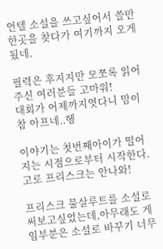언텔 소설을 쓰고싶어서 쓸만한곳을 찾다가 여기까지 오게됬네.

필력은 후지지만 모쪼록 읽어주신 여러분들 고마워!
대회가 어제까지엿다니 맘이 참 아프네..헹

이야기는 첫번째아이가 떨어지는 시점으로부터 시작한다. 고로 프리스크는 안나와!

프리스크 불살루트를 소설로 써보고싶었는데,아무래도 게임부분은 소설로 바꾸기 너무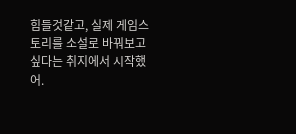힘들것같고, 실제 게임스토리를 소설로 바꿔보고싶다는 취지에서 시작했어.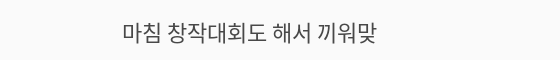마침 창작대회도 해서 끼워맞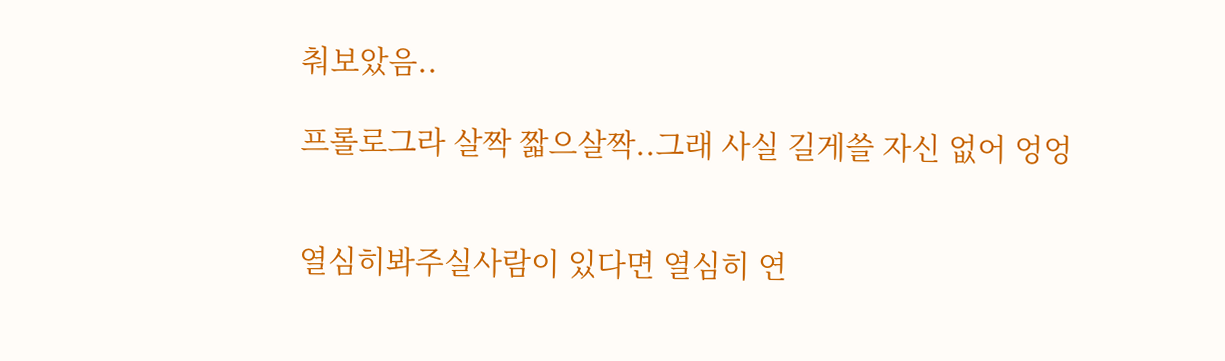춰보았음..

프롤로그라 살짝 짧으살짝..그래 사실 길게쓸 자신 없어 엉엉


열심히봐주실사람이 있다면 열심히 연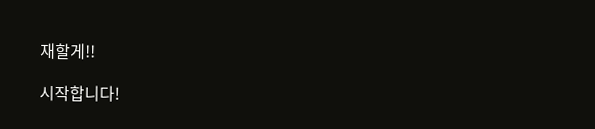재할게!!

시작합니다!